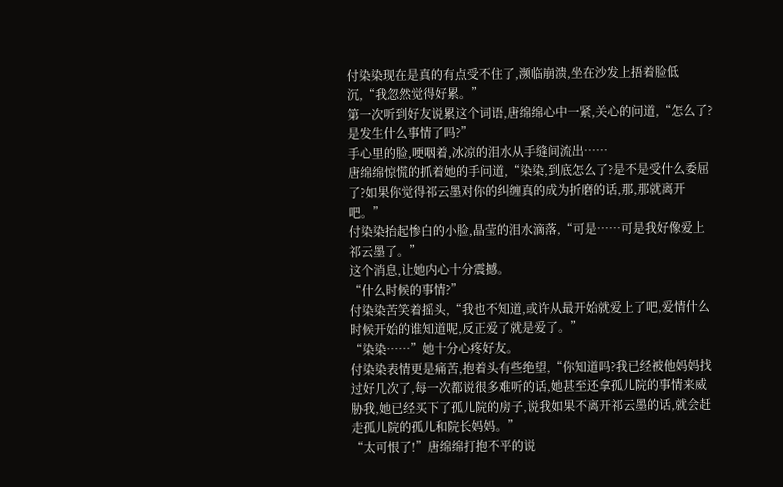付染染现在是真的有点受不住了,濒临崩溃,坐在沙发上捂着脸低沉,“我忽然觉得好累。”
第一次听到好友说累这个词语,唐绵绵心中一紧,关心的问道,“怎么了?是发生什么事情了吗?”
手心里的脸,哽咽着,冰凉的泪水从手缝间流出……
唐绵绵惊慌的抓着她的手问道,“染染,到底怎么了?是不是受什么委屈了?如果你觉得祁云墨对你的纠缠真的成为折磨的话,那,那就离开吧。”
付染染抬起惨白的小脸,晶莹的泪水滴落,“可是……可是我好像爱上祁云墨了。”
这个消息,让她内心十分震撼。
“什么时候的事情?”
付染染苦笑着摇头,“我也不知道,或许从最开始就爱上了吧,爱情什么时候开始的谁知道呢,反正爱了就是爱了。”
“染染……”她十分心疼好友。
付染染表情更是痛苦,抱着头有些绝望,“你知道吗?我已经被他妈妈找过好几次了,每一次都说很多难听的话,她甚至还拿孤儿院的事情来威胁我,她已经买下了孤儿院的房子,说我如果不离开祁云墨的话,就会赶走孤儿院的孤儿和院长妈妈。”
“太可恨了!”唐绵绵打抱不平的说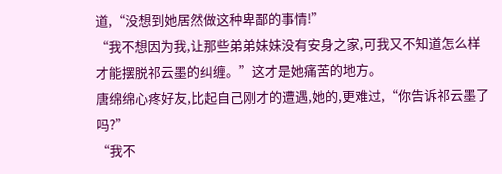道,“没想到她居然做这种卑鄙的事情!”
“我不想因为我,让那些弟弟妹妹没有安身之家,可我又不知道怎么样才能摆脱祁云墨的纠缠。”这才是她痛苦的地方。
唐绵绵心疼好友,比起自己刚才的遭遇,她的,更难过,“你告诉祁云墨了吗?”
“我不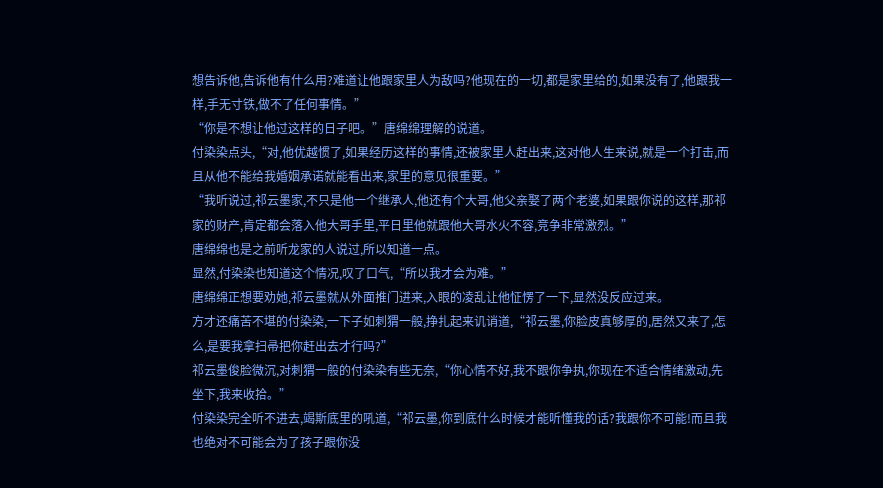想告诉他,告诉他有什么用?难道让他跟家里人为敌吗?他现在的一切,都是家里给的,如果没有了,他跟我一样,手无寸铁,做不了任何事情。”
“你是不想让他过这样的日子吧。”唐绵绵理解的说道。
付染染点头,“对,他优越惯了,如果经历这样的事情,还被家里人赶出来,这对他人生来说,就是一个打击,而且从他不能给我婚姻承诺就能看出来,家里的意见很重要。”
“我听说过,祁云墨家,不只是他一个继承人,他还有个大哥,他父亲娶了两个老婆,如果跟你说的这样,那祁家的财产,肯定都会落入他大哥手里,平日里他就跟他大哥水火不容,竞争非常激烈。”
唐绵绵也是之前听龙家的人说过,所以知道一点。
显然,付染染也知道这个情况,叹了口气,“所以我才会为难。”
唐绵绵正想要劝她,祁云墨就从外面推门进来,入眼的凌乱让他怔愣了一下,显然没反应过来。
方才还痛苦不堪的付染染,一下子如刺猬一般,挣扎起来讥诮道,“祁云墨,你脸皮真够厚的,居然又来了,怎么,是要我拿扫帚把你赶出去才行吗?”
祁云墨俊脸微沉,对刺猬一般的付染染有些无奈,“你心情不好,我不跟你争执,你现在不适合情绪激动,先坐下,我来收拾。”
付染染完全听不进去,竭斯底里的吼道,“祁云墨,你到底什么时候才能听懂我的话?我跟你不可能!而且我也绝对不可能会为了孩子跟你没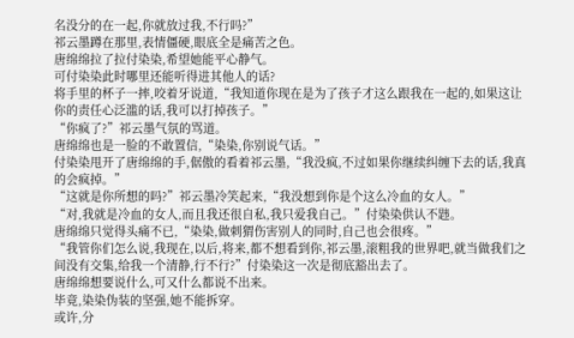名没分的在一起,你就放过我,不行吗?”
祁云墨蹲在那里,表情僵硬,眼底全是痛苦之色。
唐绵绵拉了拉付染染,希望她能平心静气。
可付染染此时哪里还能听得进其他人的话?
将手里的杯子一摔,咬着牙说道,“我知道你现在是为了孩子才这么跟我在一起的,如果这让你的责任心泛滥的话,我可以打掉孩子。”
“你疯了?”祁云墨气氛的骂道。
唐绵绵也是一脸的不敢置信,“染染,你别说气话。”
付染染甩开了唐绵绵的手,倨傲的看着祁云墨,“我没疯,不过如果你继续纠缠下去的话,我真的会疯掉。”
“这就是你所想的吗?”祁云墨冷笑起来,“我没想到你是个这么冷血的女人。”
“对,我就是冷血的女人,而且我还很自私,我只爱我自己。”付染染供认不韪。
唐绵绵只觉得头痛不已,“染染,做刺猬伤害别人的同时,自己也会很疼。”
“我管你们怎么说,我现在,以后,将来,都不想看到你,祁云墨,滚粗我的世界吧,就当做我们之间没有交集,给我一个清静,行不行?”付染染这一次是彻底豁出去了。
唐绵绵想要说什么,可又什么都说不出来。
毕竟,染染伪装的坚强,她不能拆穿。
或许,分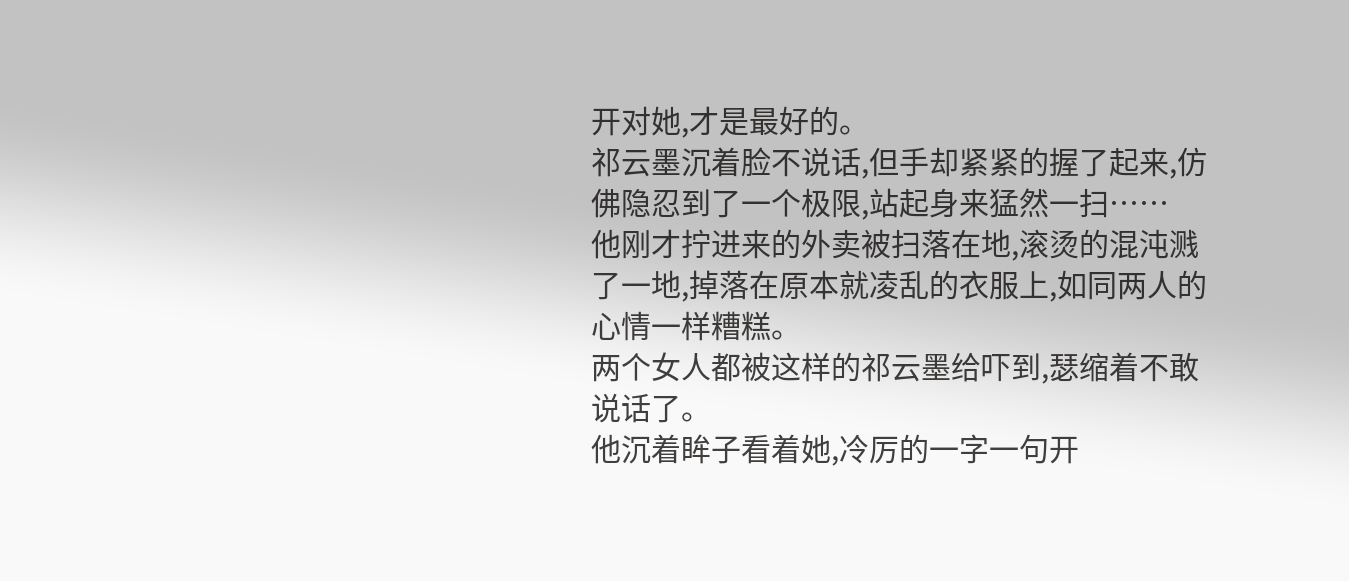开对她,才是最好的。
祁云墨沉着脸不说话,但手却紧紧的握了起来,仿佛隐忍到了一个极限,站起身来猛然一扫……
他刚才拧进来的外卖被扫落在地,滚烫的混沌溅了一地,掉落在原本就凌乱的衣服上,如同两人的心情一样糟糕。
两个女人都被这样的祁云墨给吓到,瑟缩着不敢说话了。
他沉着眸子看着她,冷厉的一字一句开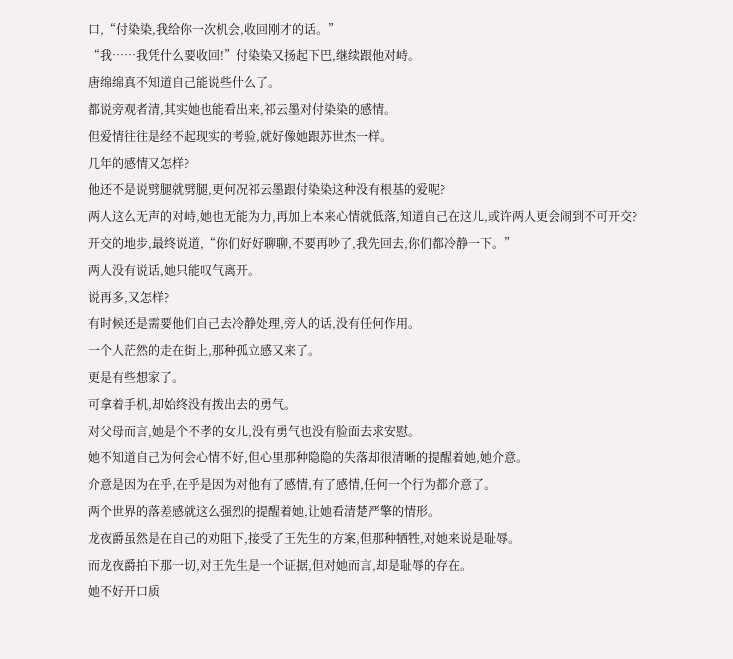口,“付染染,我给你一次机会,收回刚才的话。”
“我……我凭什么要收回!”付染染又扬起下巴,继续跟他对峙。
唐绵绵真不知道自己能说些什么了。
都说旁观者清,其实她也能看出来,祁云墨对付染染的感情。
但爱情往往是经不起现实的考验,就好像她跟苏世杰一样。
几年的感情又怎样?
他还不是说劈腿就劈腿,更何况祁云墨跟付染染这种没有根基的爱呢?
两人这么无声的对峙,她也无能为力,再加上本来心情就低落,知道自己在这儿,或许两人更会闹到不可开交?开交的地步,最终说道,“你们好好聊聊,不要再吵了,我先回去,你们都冷静一下。”
两人没有说话,她只能叹气离开。
说再多,又怎样?
有时候还是需要他们自己去冷静处理,旁人的话,没有任何作用。
一个人茫然的走在街上,那种孤立感又来了。
更是有些想家了。
可拿着手机,却始终没有拨出去的勇气。
对父母而言,她是个不孝的女儿,没有勇气也没有脸面去求安慰。
她不知道自己为何会心情不好,但心里那种隐隐的失落却很清晰的提醒着她,她介意。
介意是因为在乎,在乎是因为对他有了感情,有了感情,任何一个行为都介意了。
两个世界的落差感就这么强烈的提醒着她,让她看清楚严擎的情形。
龙夜爵虽然是在自己的劝阻下,接受了王先生的方案,但那种牺牲,对她来说是耻辱。
而龙夜爵拍下那一切,对王先生是一个证据,但对她而言,却是耻辱的存在。
她不好开口质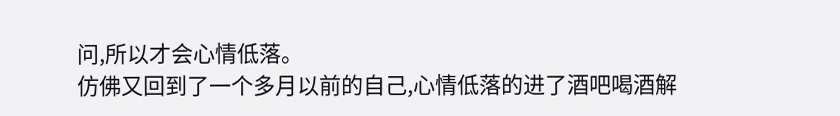问,所以才会心情低落。
仿佛又回到了一个多月以前的自己,心情低落的进了酒吧喝酒解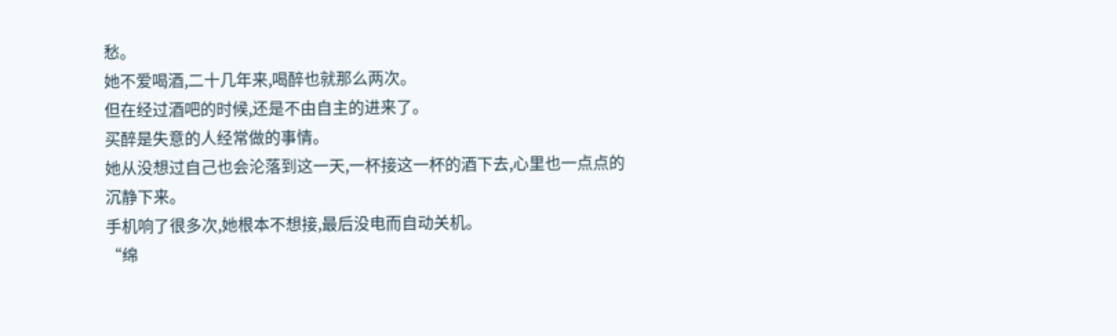愁。
她不爱喝酒,二十几年来,喝醉也就那么两次。
但在经过酒吧的时候,还是不由自主的进来了。
买醉是失意的人经常做的事情。
她从没想过自己也会沦落到这一天,一杯接这一杯的酒下去,心里也一点点的沉静下来。
手机响了很多次,她根本不想接,最后没电而自动关机。
“绵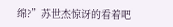绵?”苏世杰惊讶的看着吧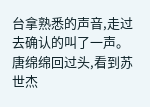台拿熟悉的声音,走过去确认的叫了一声。
唐绵绵回过头,看到苏世杰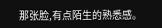那张脸,有点陌生的熟悉感。